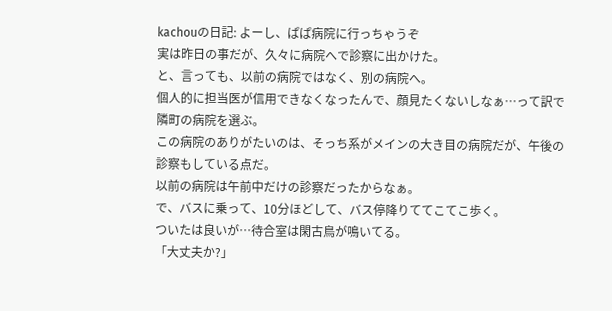kachouの日記: よーし、ぱぱ病院に行っちゃうぞ
実は昨日の事だが、久々に病院へで診察に出かけた。
と、言っても、以前の病院ではなく、別の病院へ。
個人的に担当医が信用できなくなったんで、顔見たくないしなぁ…って訳で隣町の病院を選ぶ。
この病院のありがたいのは、そっち系がメインの大き目の病院だが、午後の診察もしている点だ。
以前の病院は午前中だけの診察だったからなぁ。
で、バスに乗って、10分ほどして、バス停降りててこてこ歩く。
ついたは良いが…待合室は閑古鳥が鳴いてる。
「大丈夫か?」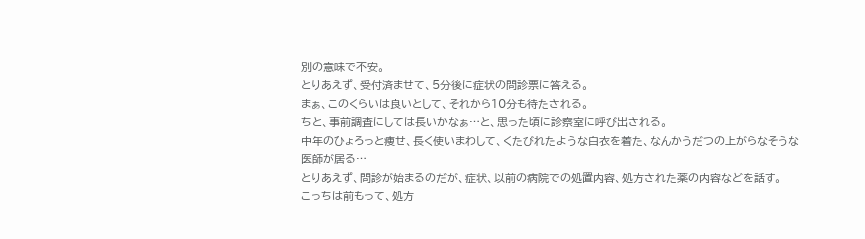別の意味で不安。
とりあえず、受付済ませて、5分後に症状の問診票に答える。
まぁ、このくらいは良いとして、それから10分も待たされる。
ちと、事前調査にしては長いかなぁ…と、思った頃に診察室に呼び出される。
中年のひょろっと痩せ、長く使いまわして、くたびれたような白衣を着た、なんかうだつの上がらなそうな
医師が居る…
とりあえず、問診が始まるのだが、症状、以前の病院での処置内容、処方された薬の内容などを話す。
こっちは前もって、処方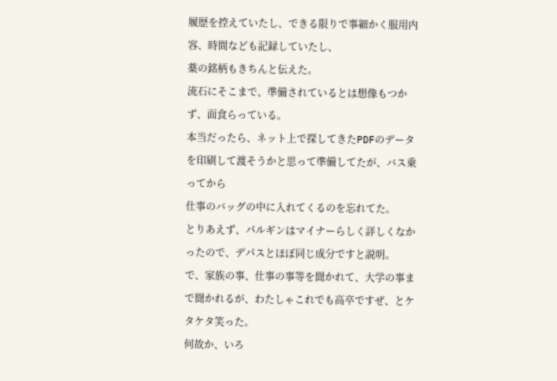履歴を控えていたし、できる限りで事細かく服用内容、時間なども記録していたし、
薬の銘柄もきちんと伝えた。
流石にそこまで、準備されているとは想像もつかず、面食らっている。
本当だったら、ネット上で探してきたPDFのデータを印刷して渡そうかと思って準備してたが、バス乗ってから
仕事のバッグの中に入れてくるのを忘れてた。
とりあえず、パルギンはマイナーらしく詳しくなかったので、デパスとほぼ同じ成分ですと説明。
で、家族の事、仕事の事等を聞かれて、大学の事まで聞かれるが、わたしゃこれでも高卒ですぜ、とケタケタ笑った。
何故か、いろ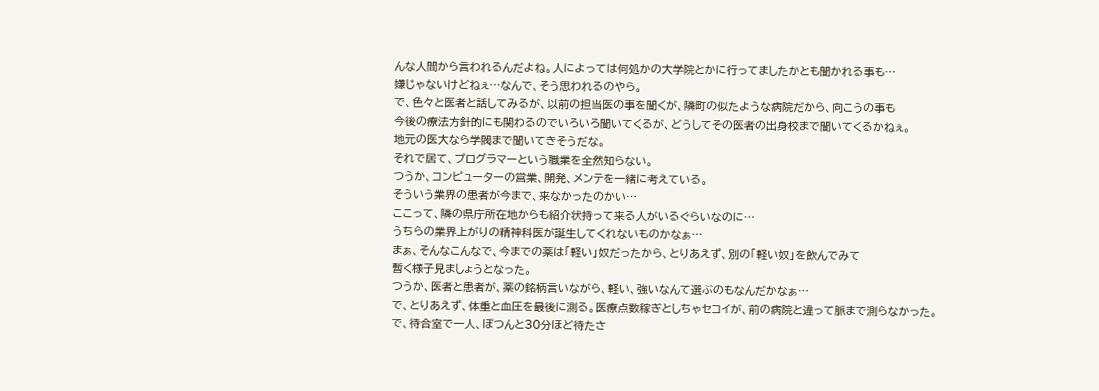んな人間から言われるんだよね。人によっては何処かの大学院とかに行ってましたかとも聞かれる事も…
嫌じゃないけどねぇ…なんで、そう思われるのやら。
で、色々と医者と話してみるが、以前の担当医の事を聞くが、隣町の似たような病院だから、向こうの事も
今後の療法方針的にも関わるのでいろいろ聞いてくるが、どうしてその医者の出身校まで聞いてくるかねぇ。
地元の医大なら学閥まで聞いてきそうだな。
それで居て、プログラマーという職業を全然知らない。
つうか、コンピューターの営業、開発、メンテを一緒に考えている。
そういう業界の患者が今まで、来なかったのかい…
ここって、隣の県庁所在地からも紹介状持って来る人がいるぐらいなのに…
うちらの業界上がりの精神科医が誕生してくれないものかなぁ…
まぁ、そんなこんなで、今までの薬は「軽い」奴だったから、とりあえず、別の「軽い奴」を飲んでみて
暫く様子見ましょうとなった。
つうか、医者と患者が、薬の銘柄言いながら、軽い、強いなんて選ぶのもなんだかなぁ…
で、とりあえず、体重と血圧を最後に測る。医療点数稼ぎとしちゃセコイが、前の病院と違って脈まで測らなかった。
で、待合室で一人、ぽつんと30分ほど待たさ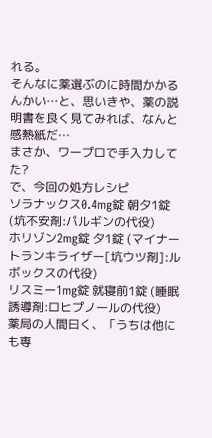れる。
そんなに薬選ぶのに時間かかるんかい…と、思いきや、薬の説明書を良く見てみれば、なんと感熱紙だ…
まさか、ワープロで手入力してた?
で、今回の処方レシピ
ソラナックス0.4mg錠 朝夕1錠 (坑不安剤:パルギンの代役)
ホリゾン2mg錠 夕1錠 (マイナートランキライザー[坑ウツ剤]:ルボックスの代役)
リスミー1mg錠 就寝前1錠 (睡眠誘導剤:ロヒプノールの代役)
薬局の人間曰く、「うちは他にも専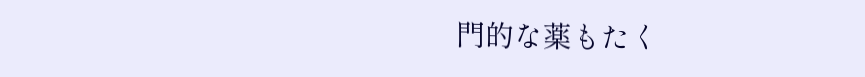門的な薬もたく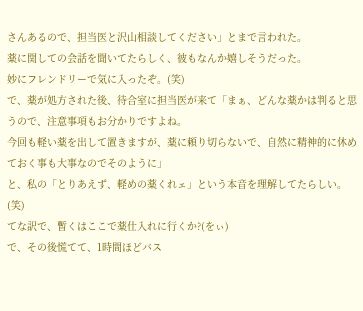さんあるので、担当医と沢山相談してください」とまで言われた。
薬に関しての会話を聞いてたらしく、彼もなんか嬉しそうだった。
妙にフレンドリーで気に入ったぞ。(笑)
で、薬が処方された後、待合室に担当医が来て「まぁ、どんな薬かは判ると思うので、注意事項もお分かりですよね。
今回も軽い薬を出して置きますが、薬に頼り切らないで、自然に精神的に休めておく事も大事なのでそのように」
と、私の「とりあえず、軽めの薬くれェ」という本音を理解してたらしい。(笑)
てな訳で、暫くはここで薬仕入れに行くか?(をぃ)
で、その後慌てて、1時間ほどバス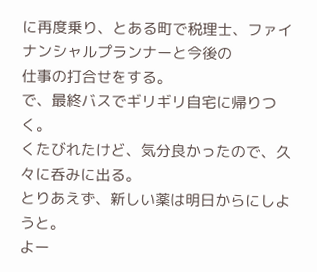に再度乗り、とある町で税理士、ファイナンシャルプランナーと今後の
仕事の打合せをする。
で、最終バスでギリギリ自宅に帰りつく。
くたびれたけど、気分良かったので、久々に呑みに出る。
とりあえず、新しい薬は明日からにしようと。
よー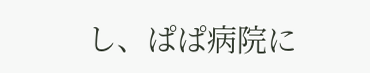し、ぱぱ病院に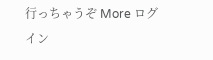行っちゃうぞ More ログイン